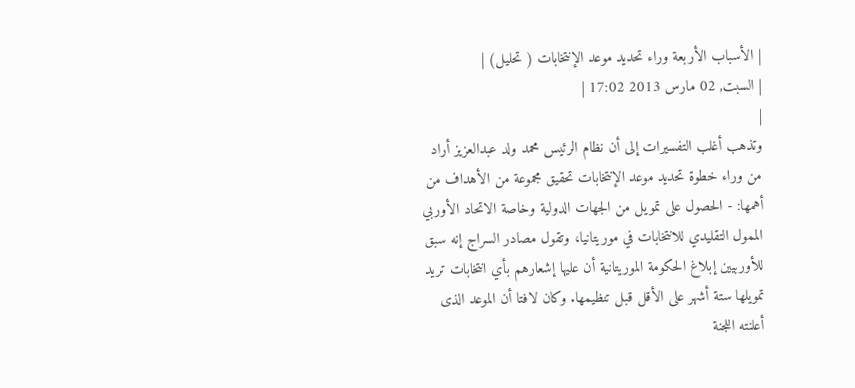| الأسباب الأربعة وراء تحديد موعد الإنتخابات ( تحليل) |
| السبت, 02 مارس 2013 17:02 |
|
وتذهب أغلب التفسيرات إلى أن نظام الرئيس محمد ولد عبدالعزيز أراد من وراء خطوة تحديد موعد الإنتخابات تحقيق مجموعة من الأهداف من أهمها: - الحصول على تمويل من الجهات الدولية وخاصة الاتحاد الأوربي الممول التقليدي للانتخابات في موريتانيا، وتقول مصادر السراج إنه سبق للأوربيين إبلاغ الحكومة الموريتانية أن عليها إشعارهم بأي انتخابات تريد تمويلها ستة أشهر على الأقل قبل تنظيمها. وكان لافتا أن الموعد الذى أعلنته اللجنة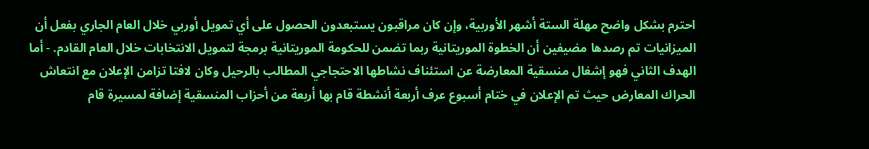احترم بشكل واضح مهلة الستة أشهر الأوربية، وإن كان مراقبون يستبعدون الحصول على أي تمويل أوربي خلال العام الجاري بفعل أن الميزانيات تم رصدها مضيفين أن الخطوة الموريتانية ربما تضمن للحكومة الموريتانية برمجة لتمويل الانتخابات خلال العام القادم. - أما الهدف الثاني فهو إشغال منسقية المعارضة عن استئناف نشاطها الاحتجاجي المطالب بالرحيل وكان لافتا تزامن الإعلان مع انتعاش الحراك المعارض حيث تم الإعلان في ختام أسبوع عرف أربعة أنشطة قام بها أربعة من أحزاب المنسقية إضافة لمسيرة قام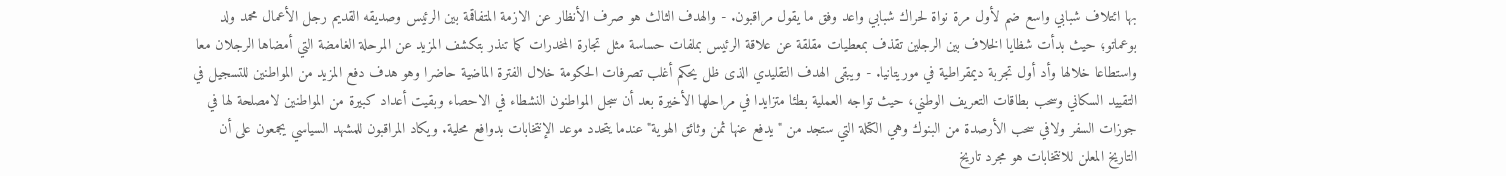بها ائتلاف شبابي واسع ضم لأول مرة نواة لحراك شبابي واعد وفق ما يقول مراقبون. - والهدف الثالث هو صرف الأنظار عن الازمة المتفاقمة بين الرئيس وصديقه القديم رجل الأعمال محمد ولد بوعماتو؛ حيث بدأت شظايا الخلاف بين الرجلين تقذف بمعطيات مقلقة عن علاقة الرئيس بملفات حساسة مثل تجارة المخدرات كما تنذر بتكشف المزيد عن المرحلة الغامضة التي أمضاها الرجلان معا واستطاعا خلالها وأد أول تجربة ديمقراطية في موريتانيا. - ويبقى الهدف التقليدي الذى ظل يحكم أغلب تصرفات الحكومة خلال الفترة الماضية حاضرا وهو هدف دفع المزيد من المواطنين للتسجيل في التقييد السكاني وسحب بطاقات التعريف الوطني، حيث تواجه العملية بطئا متزايدا في مراحلها الأخيرة بعد أن سجل المواطنون النشطاء في الاحصاء وبقيت أعداد كبيرة من المواطنين لامصلحة لها في جوزات السفر ولافي سحب الأرصدة من البنوك وهي الكتلة التي ستجد من " يدفع عنها ثمن وثائق الهوية" عندما يتحدد موعد الإنتخابات بدوافع محلية. ويكاد المراقبون للمشهد السياسي يجمعون على أن التاريخ المعلن للانتخابات هو مجرد تاريخ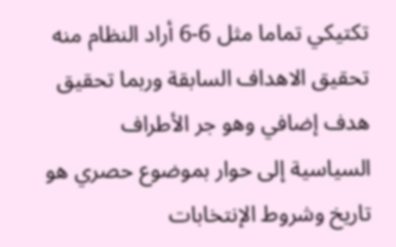تكتيكي تماما مثل 6-6 أراد النظام منه تحقيق الاهداف السابقة وربما تحقيق هدف إضافي وهو جر الأطراف السياسية إلى حوار بموضوع حصري هو تاريخ وشروط الإنتخابات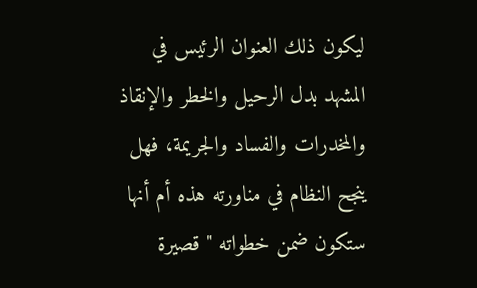ليكون ذلك العنوان الرئيس في المشهد بدل الرحيل والخطر والإنقاذ والمخدرات والفساد والجريمة، فهل ينجح النظام في مناورته هذه أم أنها ستكون ضمن خطواته " قصيرة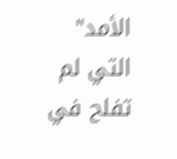الأمد" التي لم تفلح في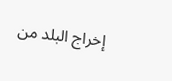إخراج البلد من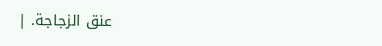عنق الزجاجة. |